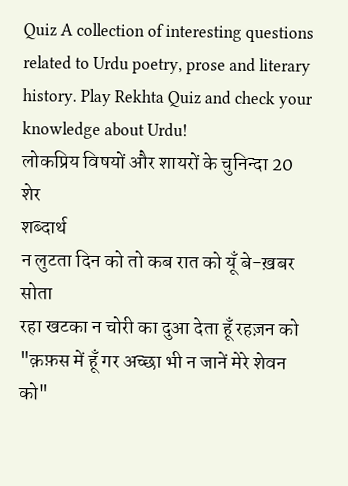Quiz A collection of interesting questions related to Urdu poetry, prose and literary history. Play Rekhta Quiz and check your knowledge about Urdu!
लोकप्रिय विषयों और शायरों के चुनिन्दा 20 शेर
शब्दार्थ
न लुटता दिन को तो कब रात को यूँ बे-ख़बर सोता
रहा खटका न चोरी का दुआ देता हूँ रहज़न को
"क़फ़स में हूँ गर अच्छा भी न जानें मेरे शेवन को"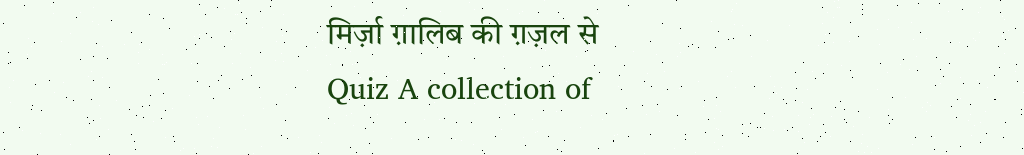मिर्ज़ा ग़ालिब की ग़ज़ल से
Quiz A collection of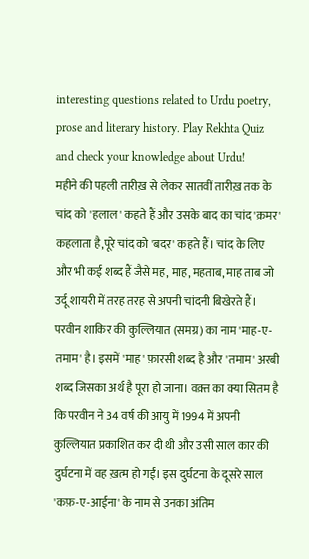interesting questions related to Urdu poetry, prose and literary history. Play Rekhta Quiz and check your knowledge about Urdu!
महीने की पहली तारीख़ से लेकर सातवीं तारीख़ तक के चांद को 'हलाल' कहते हैं और उसके बाद का चांद 'क़मर' कहलाता है,पूरे चांद को 'बदर' कहते हैं। चांद के लिए और भी कई शब्द हैं जैसे मह, माह, महताब, माह ताब जो उर्दू शायरी में तरह तरह से अपनी चांदनी बिखेरते हैं।
परवीन शाकिर की कुल्लियात (समग्र) का नाम 'माह-ए-तमाम' है। इसमें 'माह' फ़ारसी शब्द है और 'तमाम' अरबी शब्द जिसका अर्थ है पूरा हो जाना। वक़्त का क्या सितम है कि परवीन ने 34 वर्ष की आयु में 1994 में अपनी कुल्लियात प्रकाशित कर दी थी और उसी साल कार की दुर्घटना में वह ख़त्म हो गईं। इस दुर्घटना के दूसरे साल 'कफ़-ए-आईना' के नाम से उनका अंतिम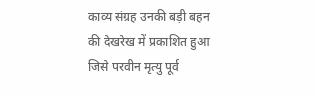काव्य संग्रह उनकी बड़ी बहन की देखरेख में प्रकाशित हुआ जिसे परवीन मृत्यु पूर्व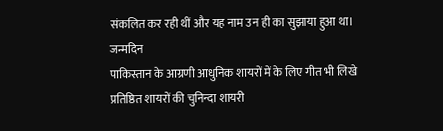संकलित कर रही थीं और यह नाम उन ही का सुझाया हुआ था।
जन्मदिन
पाकिस्तान के आग्रणी आधुनिक शायरों में के लिए गीत भी लिखे
प्रतिष्ठित शायरों की चुनिन्दा शायरी